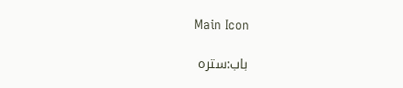Main Icon

باب:سترہ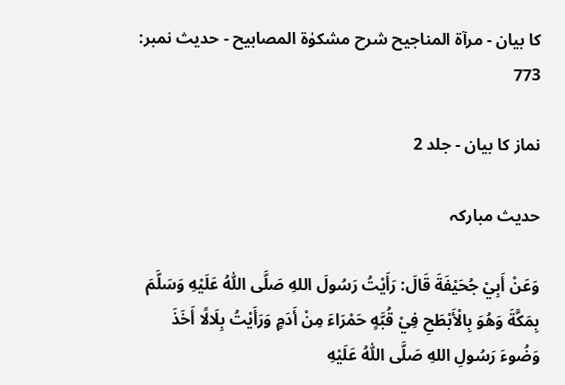کا بیان - مرآۃ المناجیح شرح مشکوٰۃ المصابیح - حدیث نمبر: 773

نماز کا بیان - جلد 2

حدیث مبارکہ

وَعَنْ أَبِيْ جُحَيْفَةَ قَالَ: رَأَيْتُ رَسُولَ اللهِ صَلَّى اللّٰهُ عَلَيْهِ وَسَلَّمَ بِمَكَّةَ وَهُوَ بِالْأَبْطَحِ فِيْ قُبَّهٍ حَمْرَاءَ مِنْ أَدَمٍ وَرَأَيْتُ بِلَالًا أَخَذَ وَضُوءَ رَسُولِ اللهِ صَلَّى اللّٰهُ عَلَيْهِ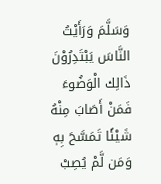وَسَلَّمَ وَرَأَيْتُ النَّاسَ يَبْتَدِرُوْنَ ذَالِك الْوَضُوءَ فَمَنْ أَصَابَ مِنْهُ شَيْئًا تَمَسَّحَ بِهٖ وَمَن لَّمْ يُصِبْ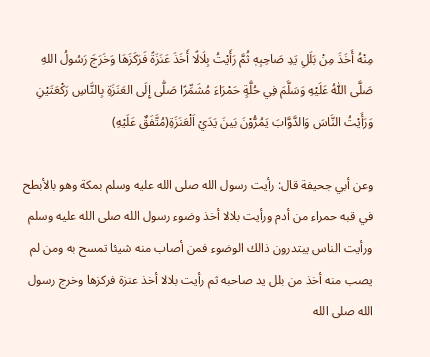مِنْهُ أَخَذَ مِنْ بَلَلِ يَدِ صَاحِبِهٖ ثُمَّ رَأَيْتُ بِلَالًا أَخَذَ عَنَزَةً فَرَكَزَهَا وَخَرَجَ رَسُولُ اللهِ صَلَّى اللّٰهُ عَلَيْهِ وَسَلَّمَ فِي حُلَّةٍ حَمْرَاءَ مُشَمِّرًا صَلّٰى إِلَى العَنَزَةِ بِالنَّاسِ رَكْعَتَيْنِ وَرَأَيْتُ النَّاسَ وَالدَّوَّابَ يَمُرُّوْنَ بَينَ يَدَيْ اَلْعَنَزَةِ(مُتَّفَقٌ عَلَيْهِ)

وعن أبي جحيفة قال: رأيت رسول الله صلى الله عليه وسلم بمكة وهو بالأبطح في قبه حمراء من أدم ورأيت بلالا أخذ وضوء رسول الله صلى الله عليه وسلم ورأيت الناس يبتدرون ذالك الوضوء فمن أصاب منه شيئا تمسح به ومن لم يصب منه أخذ من بلل يد صاحبه ثم رأيت بلالا أخذ عنزة فركزها وخرج رسول الله صلى الله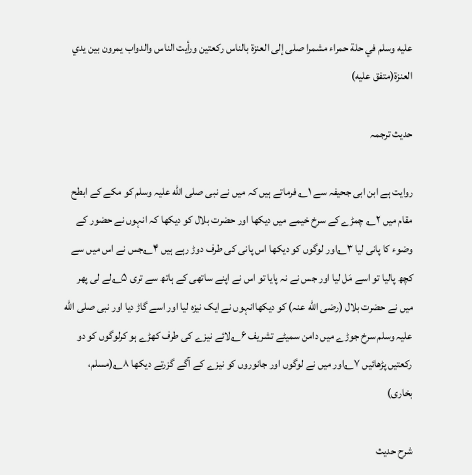عليه وسلم في حلة حمراء مشمرا صلى إلى العنزة بالناس ركعتين ورأيت الناس والدواب يمرون بين يدي العنزة(متفق عليه)

حدیث ترجمہ

روایت ہے ابن ابی جحیفہ سے ۱؎ فرماتے ہیں کہ میں نے نبی صلی الله علیہ وسلم کو مکے کے ابطح مقام میں ۲؎ چمڑے کے سرخ خیمے میں دیکھا اور حضرت بلال کو دیکھا کہ انہوں نے حضور کے وضوء کا پانی لیا ۳؎اور لوگوں کو دیکھا اس پانی کی طرف دوڑ رہے ہیں ۴؎جس نے اس میں سے کچھ پالیا تو اسے مَل لیا اور جس نے نہ پایا تو اس نے اپنے ساتھی کے ہاتھ سے تری ۵؎لے لی پھر میں نے حضرت بلال (رضی الله عنہ) کو دیکھاانہوں نے ایک نیزہ لیا اور اسے گاڑ دیا اور نبی صلی الله علیہ وسلم سرخ جوڑے میں دامن سمیٹے تشریف ۶؎لائے نیزے کی طرف کھڑے ہو کرلوگوں کو دو رکعتیں پڑھائیں ۷؎اور میں نے لوگوں اور جانوروں کو نیزے کے آگے گزرتے دیکھا ۸؎(مسلم، بخاری)

شرح حدیث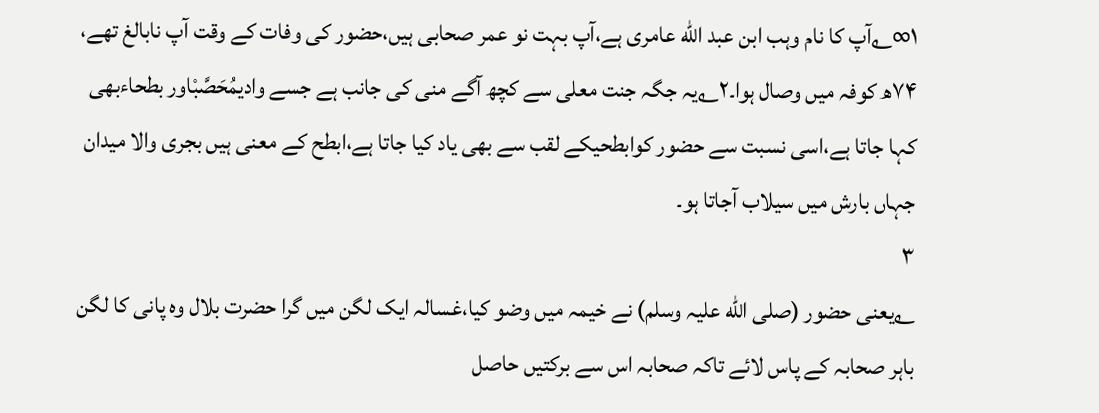۱∞؎آپ کا نام وہب ابن عبد الله عامری ہے،آپ بہت نو عمر صحابی ہیں،حضور کی وفات کے وقت آپ نابالغ تھے، ۷۴ھ کوفہ میں وصال ہوا۔۲؎یہ جگہ جنت معلی سے کچھ آگے منی کی جانب ہے جسے وادیمُحَصَّبْاور بطحاءبھی کہا جاتا ہے،اسی نسبت سے حضور کوابطحیکے لقب سے بھی یاد کیا جاتا ہے،ابطح کے معنی ہیں بجری والا میدان جہاں بارش میں سیلاب آجاتا ہو۔
۳
؎یعنی حضور (صلی الله علیہ وسلم) نے خیمہ میں وضو کیا،غسالہ ایک لگن میں گرا حضرت بلال وہ پانی کا لگن باہر صحابہ کے پاس لائے تاکہ صحابہ اس سے برکتیں حاصل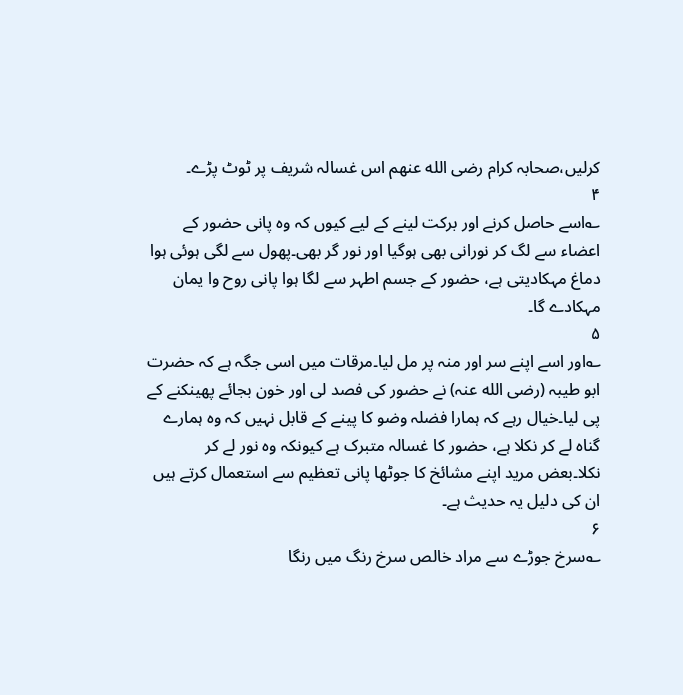کرلیں،صحابہ کرام رضی الله عنھم اس غسالہ شریف پر ٹوٹ پڑے۔
۴
؎اسے حاصل کرنے اور برکت لینے کے لیے کیوں کہ وہ پانی حضور کے اعضاء سے لگ کر نورانی بھی ہوگیا اور نور گر بھی۔پھول سے لگی ہوئی ہوا دماغ مہکادیتی ہے، حضور کے جسم اطہر سے لگا ہوا پانی روح وا یمان مہکادے گا۔
۵
؎اور اسے اپنے سر اور منہ پر مل لیا۔مرقات میں اسی جگہ ہے کہ حضرت ابو طیبہ (رضی الله عنہ) نے حضور کی فصد لی اور خون بجائے پھینکنے کے پی لیا۔خیال رہے کہ ہمارا فضلہ وضو کا پینے کے قابل نہیں کہ وہ ہمارے گناہ لے کر نکلا ہے، حضور کا غسالہ متبرک ہے کیونکہ وہ نور لے کر نکلا۔بعض مرید اپنے مشائخ کا جوٹھا پانی تعظیم سے استعمال کرتے ہیں ان کی دلیل یہ حدیث ہے۔
۶
؎سرخ جوڑے سے مراد خالص سرخ رنگ میں رنگا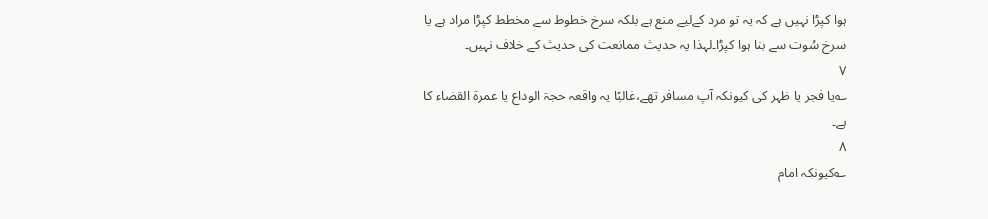ہوا کپڑا نہیں ہے کہ یہ تو مرد کےلیے منع ہے بلکہ سرخ خطوط سے مخطط کپڑا مراد ہے یا سرخ سُوت سے بنا ہوا کپڑا۔لہذا یہ حدیث ممانعت کی حدیث کے خلاف نہیں۔
۷
؎یا فجر یا ظہر کی کیونکہ آپ مسافر تھے،غالبًا یہ واقعہ حجۃ الوداع یا عمرۃ القضاء کا ہے۔
۸
؎کیونکہ امام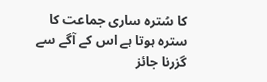کا سُترہ ساری جماعت کا سترہ ہوتا ہے اس کے آگے سے گزرنا جائز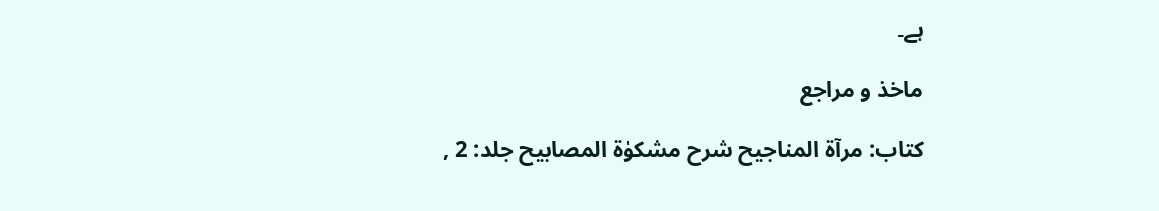ہے۔

ماخذ و مراجع

کتاب: مرآۃ المناجیح شرح مشکوٰۃ المصابیح جلد: 2 ,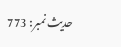حدیث نمبر: 773